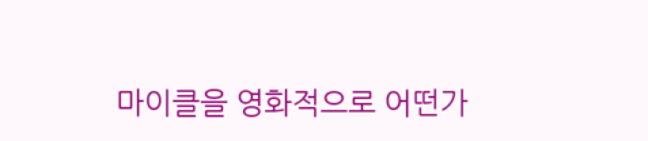마이클을 영화적으로 어떤가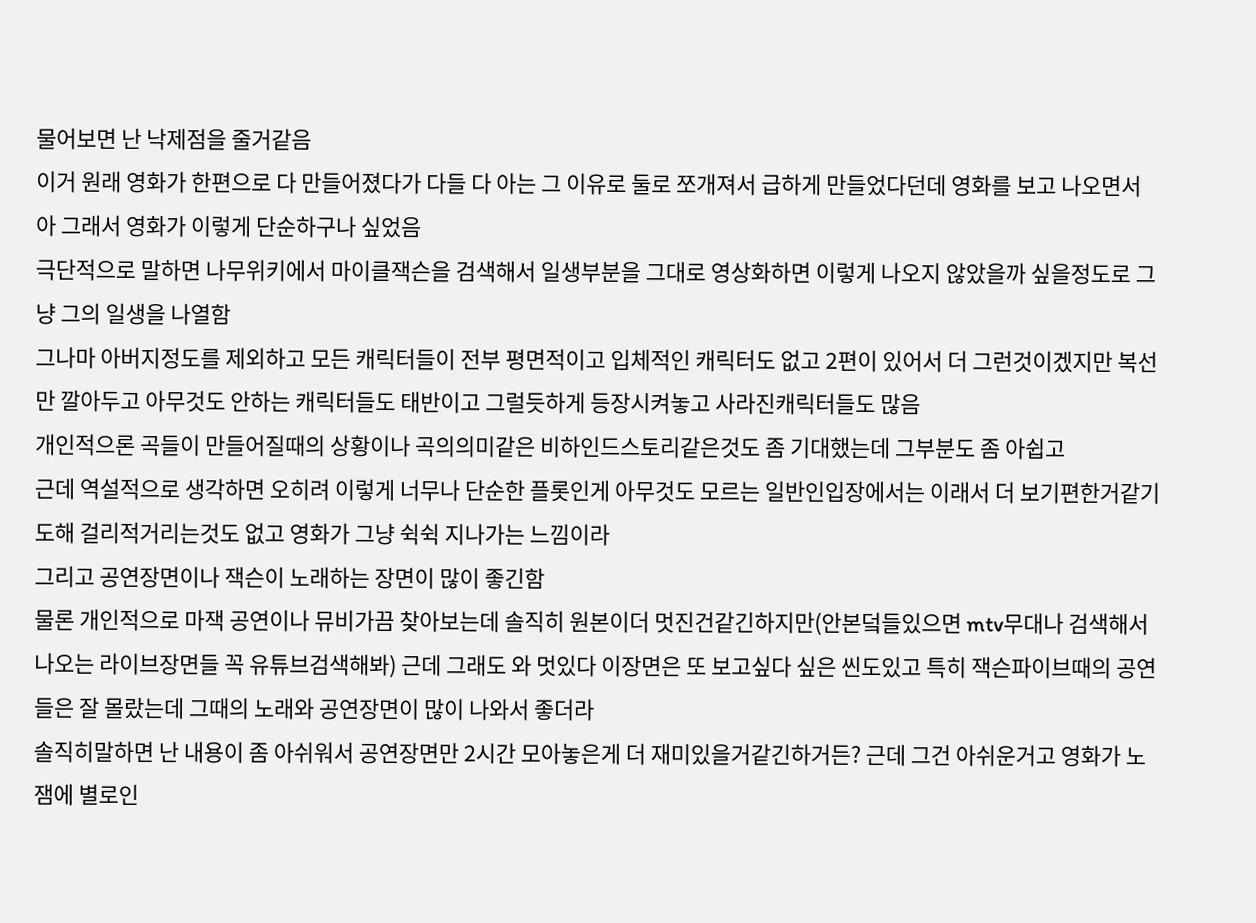물어보면 난 낙제점을 줄거같음
이거 원래 영화가 한편으로 다 만들어졌다가 다들 다 아는 그 이유로 둘로 쪼개져서 급하게 만들었다던데 영화를 보고 나오면서 아 그래서 영화가 이렇게 단순하구나 싶었음
극단적으로 말하면 나무위키에서 마이클잭슨을 검색해서 일생부분을 그대로 영상화하면 이렇게 나오지 않았을까 싶을정도로 그냥 그의 일생을 나열함
그나마 아버지정도를 제외하고 모든 캐릭터들이 전부 평면적이고 입체적인 캐릭터도 없고 2편이 있어서 더 그런것이겠지만 복선만 깔아두고 아무것도 안하는 캐릭터들도 태반이고 그럴듯하게 등장시켜놓고 사라진캐릭터들도 많음
개인적으론 곡들이 만들어질때의 상황이나 곡의의미같은 비하인드스토리같은것도 좀 기대했는데 그부분도 좀 아쉽고
근데 역설적으로 생각하면 오히려 이렇게 너무나 단순한 플롯인게 아무것도 모르는 일반인입장에서는 이래서 더 보기편한거같기도해 걸리적거리는것도 없고 영화가 그냥 쉭쉭 지나가는 느낌이라
그리고 공연장면이나 잭슨이 노래하는 장면이 많이 좋긴함
물론 개인적으로 마잭 공연이나 뮤비가끔 찾아보는데 솔직히 원본이더 멋진건같긴하지만(안본덬들있으면 mtv무대나 검색해서 나오는 라이브장면들 꼭 유튜브검색해봐) 근데 그래도 와 멋있다 이장면은 또 보고싶다 싶은 씬도있고 특히 잭슨파이브때의 공연들은 잘 몰랐는데 그때의 노래와 공연장면이 많이 나와서 좋더라
솔직히말하면 난 내용이 좀 아쉬워서 공연장면만 2시간 모아놓은게 더 재미있을거같긴하거든? 근데 그건 아쉬운거고 영화가 노잼에 별로인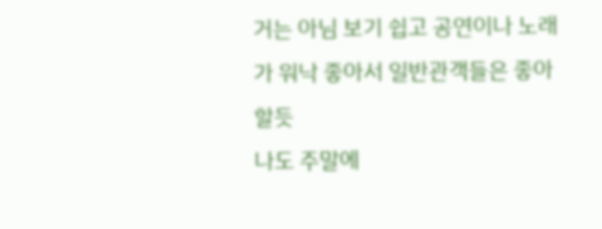거는 아님 보기 쉽고 공연이나 노래가 워낙 좋아서 일반관객들은 좋아할듯
나도 주말에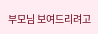부모님 보여드리려고